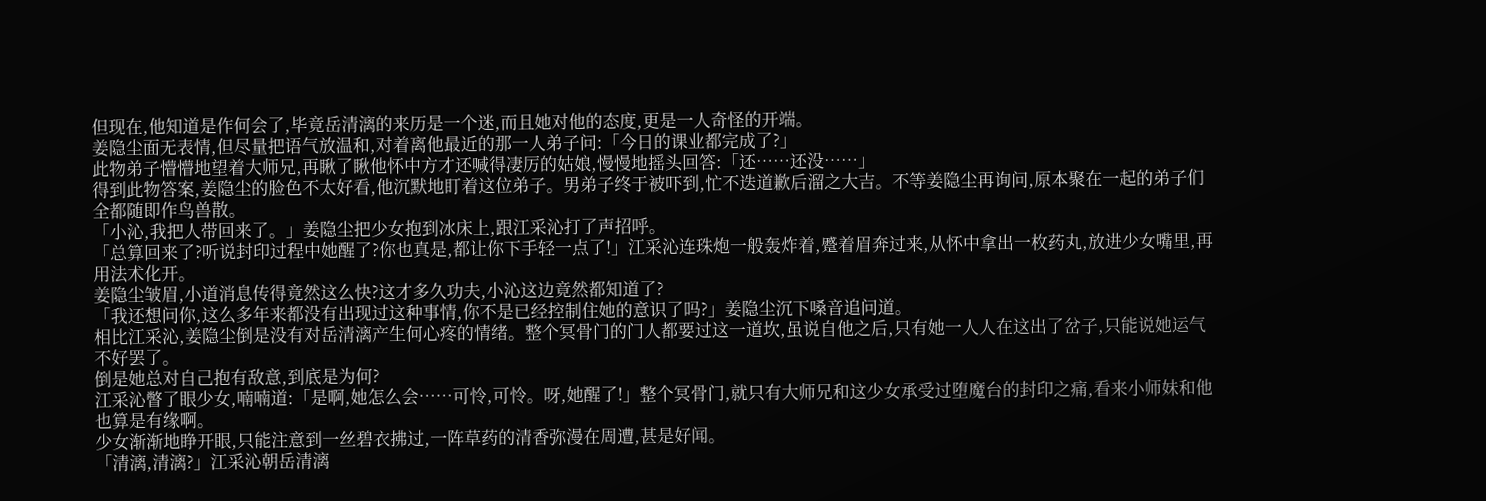但现在,他知道是作何会了,毕竟岳清漓的来历是一个迷,而且她对他的态度,更是一人奇怪的开端。
姜隐尘面无表情,但尽量把语气放温和,对着离他最近的那一人弟子问:「今日的课业都完成了?」
此物弟子懵懵地望着大师兄,再瞅了瞅他怀中方才还喊得凄厉的姑娘,慢慢地摇头回答:「还……还没……」
得到此物答案,姜隐尘的脸色不太好看,他沉默地盯着这位弟子。男弟子终于被吓到,忙不迭道歉后溜之大吉。不等姜隐尘再询问,原本聚在一起的弟子们全都随即作鸟兽散。
「小沁,我把人带回来了。」姜隐尘把少女抱到冰床上,跟江采沁打了声招呼。
「总算回来了?听说封印过程中她醒了?你也真是,都让你下手轻一点了!」江采沁连珠炮一般轰炸着,蹙着眉奔过来,从怀中拿出一枚药丸,放进少女嘴里,再用法术化开。
姜隐尘皱眉,小道消息传得竟然这么快?这才多久功夫,小沁这边竟然都知道了?
「我还想问你,这么多年来都没有出现过这种事情,你不是已经控制住她的意识了吗?」姜隐尘沉下嗓音追问道。
相比江采沁,姜隐尘倒是没有对岳清漓产生何心疼的情绪。整个冥骨门的门人都要过这一道坎,虽说自他之后,只有她一人人在这出了岔子,只能说她运气不好罢了。
倒是她总对自己抱有敌意,到底是为何?
江采沁瞥了眼少女,喃喃道:「是啊,她怎么会……可怜,可怜。呀,她醒了!」整个冥骨门,就只有大师兄和这少女承受过堕魔台的封印之痛,看来小师妹和他也算是有缘啊。
少女渐渐地睁开眼,只能注意到一丝碧衣拂过,一阵草药的清香弥漫在周遭,甚是好闻。
「清漓,清漓?」江采沁朝岳清漓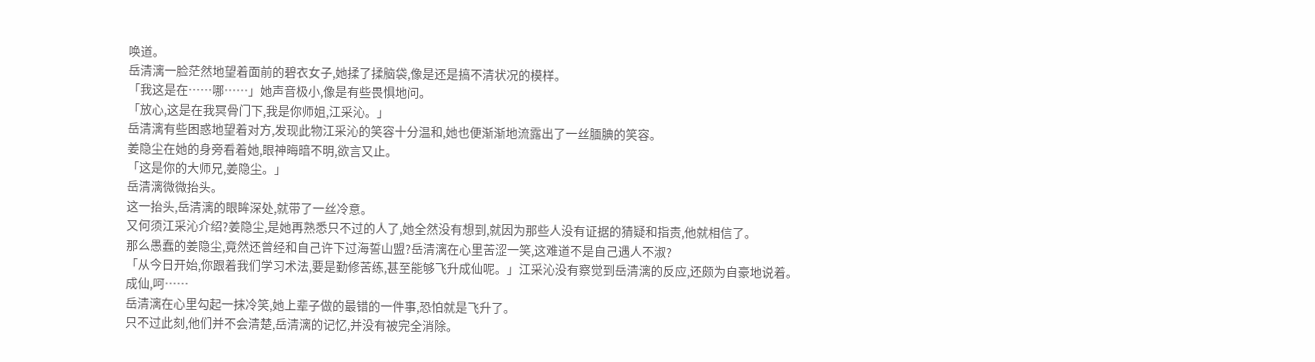唤道。
岳清漓一脸茫然地望着面前的碧衣女子,她揉了揉脑袋,像是还是搞不清状况的模样。
「我这是在……哪……」她声音极小,像是有些畏惧地问。
「放心,这是在我冥骨门下,我是你师姐,江采沁。」
岳清漓有些困惑地望着对方,发现此物江采沁的笑容十分温和,她也便渐渐地流露出了一丝腼腆的笑容。
姜隐尘在她的身旁看着她,眼神晦暗不明,欲言又止。
「这是你的大师兄,姜隐尘。」
岳清漓微微抬头。
这一抬头,岳清漓的眼眸深处,就带了一丝冷意。
又何须江采沁介绍?姜隐尘,是她再熟悉只不过的人了,她全然没有想到,就因为那些人没有证据的猜疑和指责,他就相信了。
那么愚蠢的姜隐尘,竟然还曾经和自己许下过海誓山盟?岳清漓在心里苦涩一笑,这难道不是自己遇人不淑?
「从今日开始,你跟着我们学习术法,要是勤修苦练,甚至能够飞升成仙呢。」江采沁没有察觉到岳清漓的反应,还颇为自豪地说着。
成仙,呵……
岳清漓在心里勾起一抹冷笑,她上辈子做的最错的一件事,恐怕就是飞升了。
只不过此刻,他们并不会清楚,岳清漓的记忆,并没有被完全消除。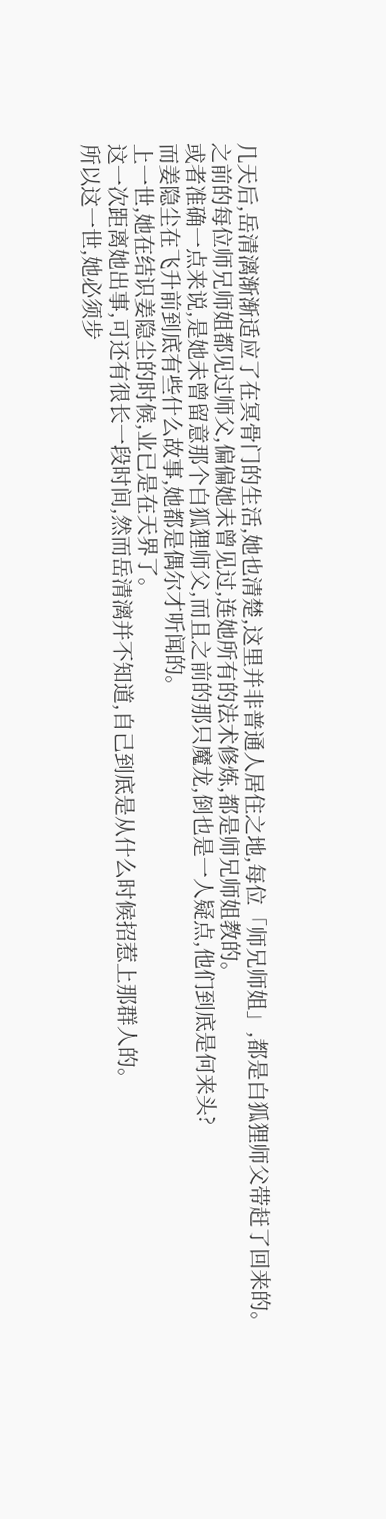几天后,岳清漓渐渐适应了在冥骨门的生活,她也清楚,这里并非普通人居住之地,每位「师兄师姐」,都是白狐狸师父带赶了回来的。
之前的每位师兄师姐都见过师父,偏偏她未曾见过,连她所有的法术修炼,都是师兄师姐教的。
或者准确一点来说,是她未曾留意那个白狐狸师父,而且之前的那只魔龙,倒也是一人疑点,他们到底是何来头?
而姜隐尘在飞升前到底有些什么故事,她都是偶尔才听闻的。
上一世,她在结识姜隐尘的时候,业已是在天界了。
这一次距离她出事,可还有很长一段时间,然而岳清漓并不知道,自己到底是从什么时候招惹上那群人的。
所以这一世,她必须步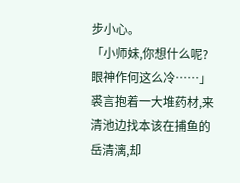步小心。
「小师妹,你想什么呢?眼神作何这么冷……」裘言抱着一大堆药材,来清池边找本该在捕鱼的岳清漓,却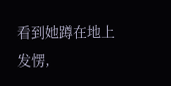看到她蹲在地上发愣,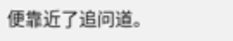便靠近了追问道。